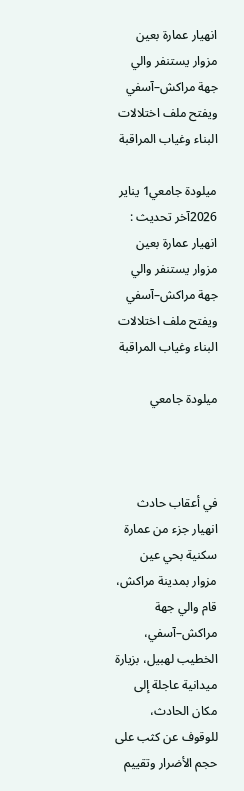انهيار عمارة بعين مزوار يستنفر والي جهة مراكش–آسفي ويفتح ملف اختلالات البناء وغياب المراقبة

ميلودة جامعي1 يناير 2026آخر تحديث :
انهيار عمارة بعين مزوار يستنفر والي جهة مراكش–آسفي ويفتح ملف اختلالات البناء وغياب المراقبة

ميلودة جامعي



في أعقاب حادث انهيار جزء من عمارة سكنية بحي عين مزوار بمدينة مراكش، قام والي جهة مراكش–آسفي،  الخطيب لهبيل، بزيارة ميدانية عاجلة إلى مكان الحادث، للوقوف عن كثب على حجم الأضرار وتقييم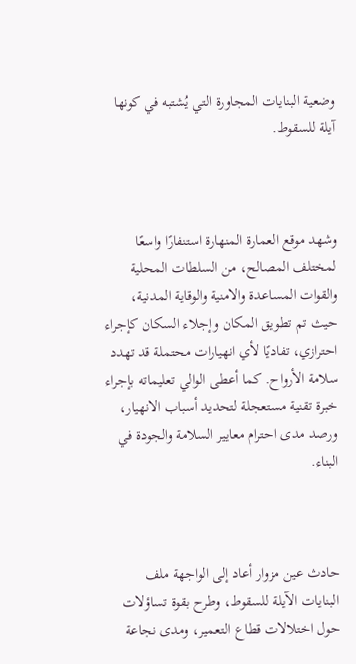وضعية البنايات المجاورة التي يُشتبه في كونها آيلة للسقوط.



وشهد موقع العمارة المنهارة استنفارًا واسعًا لمختلف المصالح، من السلطات المحلية والقوات المساعدة والامنية والوقاية المدنية، حيث تم تطويق المكان وإجلاء السكان كإجراء احترازي، تفاديًا لأي انهيارات محتملة قد تهدد سلامة الأرواح. كما أعطى الوالي تعليماته بإجراء خبرة تقنية مستعجلة لتحديد أسباب الانهيار، ورصد مدى احترام معايير السلامة والجودة في البناء.



حادث عين مزوار أعاد إلى الواجهة ملف البنايات الآيلة للسقوط، وطرح بقوة تساؤلات حول اختلالات قطاع التعمير، ومدى نجاعة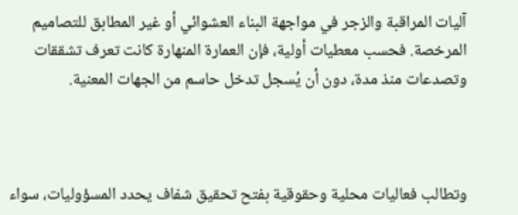آليات المراقبة والزجر في مواجهة البناء العشوائي أو غير المطابق للتصاميم المرخصة. فحسب معطيات أولية، فإن العمارة المنهارة كانت تعرف تشققات وتصدعات منذ مدة، دون أن يُسجل تدخل حاسم من الجهات المعنية.



وتطالب فعاليات محلية وحقوقية بفتح تحقيق شفاف يحدد المسؤوليات، سواء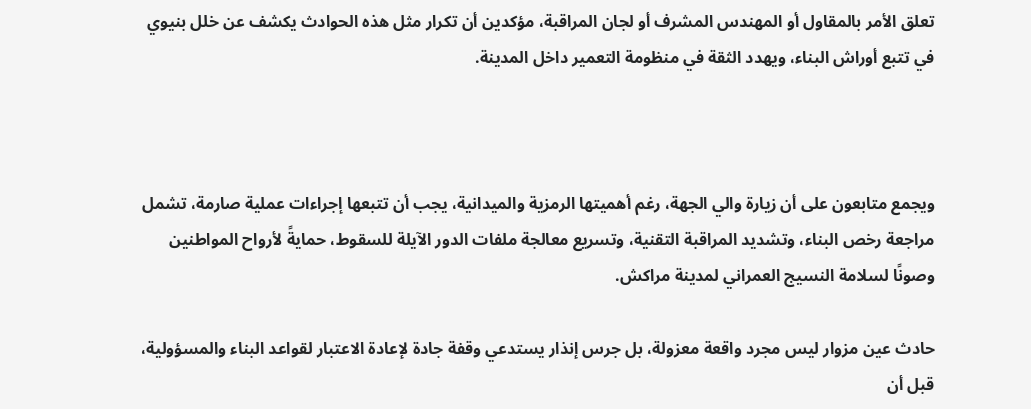تعلق الأمر بالمقاول أو المهندس المشرف أو لجان المراقبة، مؤكدين أن تكرار مثل هذه الحوادث يكشف عن خلل بنيوي في تتبع أوراش البناء، ويهدد الثقة في منظومة التعمير داخل المدينة.



ويجمع متابعون على أن زيارة والي الجهة، رغم أهميتها الرمزية والميدانية، يجب أن تتبعها إجراءات عملية صارمة، تشمل مراجعة رخص البناء، وتشديد المراقبة التقنية، وتسريع معالجة ملفات الدور الآيلة للسقوط، حمايةً لأرواح المواطنين وصونًا لسلامة النسيج العمراني لمدينة مراكش.

حادث عين مزوار ليس مجرد واقعة معزولة، بل جرس إنذار يستدعي وقفة جادة لإعادة الاعتبار لقواعد البناء والمسؤولية، قبل أن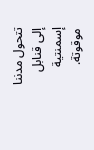تتحول مدننا إلى قنابل إسمنتية موقوتة.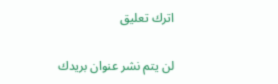اترك تعليق

لن يتم نشر عنوان بريدك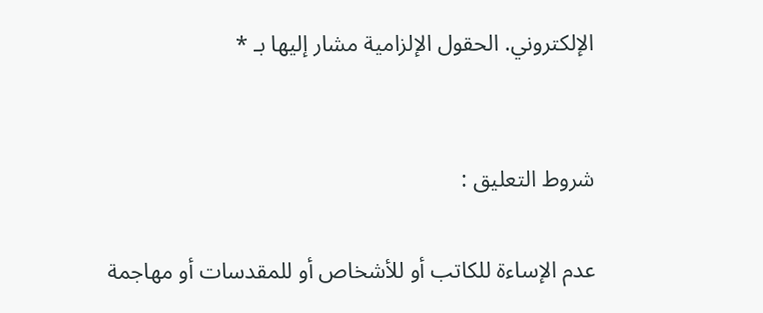الإلكتروني. الحقول الإلزامية مشار إليها بـ *


شروط التعليق :

عدم الإساءة للكاتب أو للأشخاص أو للمقدسات أو مهاجمة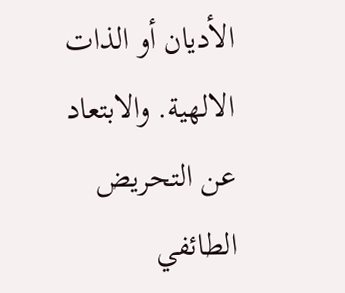الأديان أو الذات الالهية. والابتعاد عن التحريض الطائفي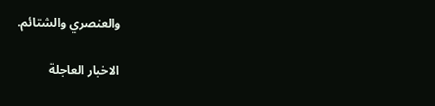والعنصري والشتائم.

الاخبار العاجلة